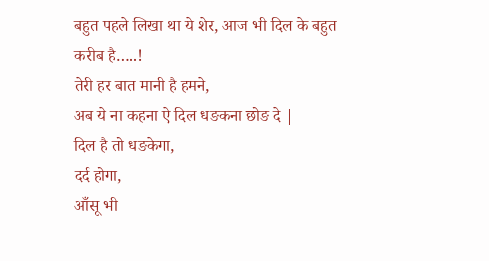बहुत पहले लिखा था ये शेर, आज भी दिल के बहुत करीब है…..!
तेरी हर बात मानी है हमने,
अब ये ना कहना ऐ दिल धङकना छोङ दे |
दिल है तो धङकेगा,
दर्द होगा,
आँसू भी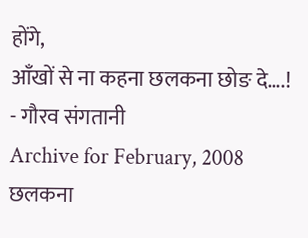होंगे,
आँखों से ना कहना छलकना छोङ दे….!
- गौरव संगतानी
Archive for February, 2008
छलकना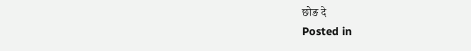छोङ दे
Posted in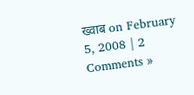ख्वाब on February 5, 2008 | 2 Comments »